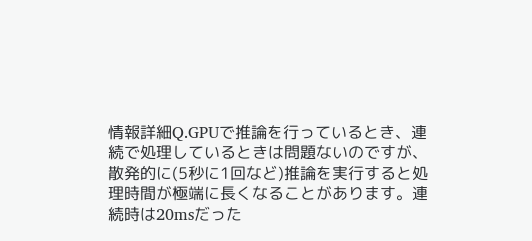情報詳細Q.GPUで推論を行っているとき、連続で処理しているときは問題ないのですが、散発的に(5秒に1回など)推論を実行すると処理時間が極端に長くなることがあります。連続時は20msだった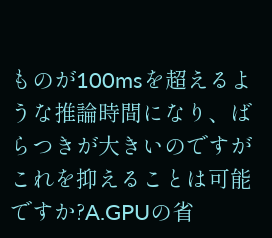ものが100msを超えるような推論時間になり、ばらつきが大きいのですがこれを抑えることは可能ですか?A.GPUの省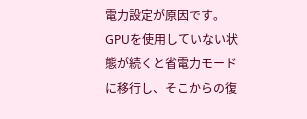電力設定が原因です。GPUを使用していない状態が続くと省電力モードに移行し、そこからの復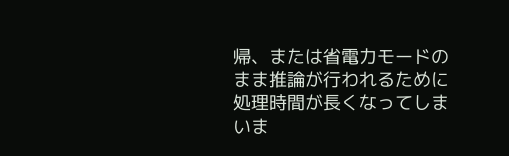帰、または省電力モードのまま推論が行われるために処理時間が長くなってしまいま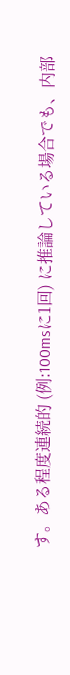す。ある程度連続的 (例:100msに1回) に推論している場合でも、内部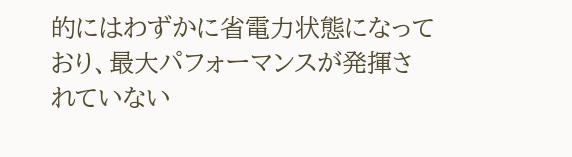的にはわずかに省電力状態になっており、最大パフォーマンスが発揮されていない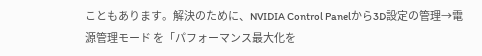こともあります。解決のために、NVIDIA Control Panelから3D設定の管理→電源管理モード を「パフォーマンス最大化を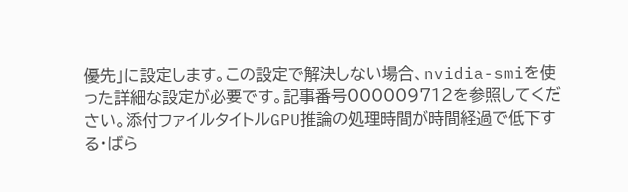優先」に設定します。この設定で解決しない場合、nvidia-smiを使った詳細な設定が必要です。記事番号000009712を参照してください。添付ファイルタイトルGPU推論の処理時間が時間経過で低下する・ばら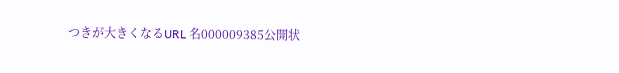つきが大きくなるURL 名000009385公開状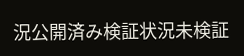況公開済み検証状況未検証